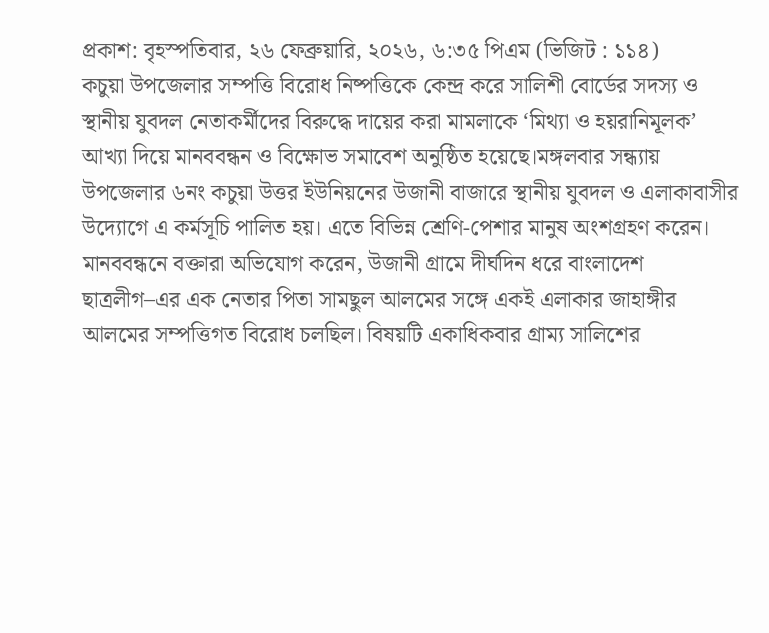প্রকাশ: বৃহস্পতিবার, ২৬ ফেব্রুয়ারি, ২০২৬, ৬:৩৫ পিএম (ভিজিট : ১১৪)
কচুয়া উপজেলার সম্পত্তি বিরোধ নিষ্পত্তিকে কেন্দ্র করে সালিশী বোর্ডের সদস্য ও স্থানীয় যুবদল নেতাকর্মীদের বিরুদ্ধে দায়ের করা মামলাকে ‘মিথ্যা ও হয়রানিমূলক’ আখ্যা দিয়ে মানববন্ধন ও বিক্ষোভ সমাবেশ অনুষ্ঠিত হয়েছে।মঙ্গলবার সন্ধ্যায় উপজেলার ৬নং কচুয়া উত্তর ইউনিয়নের উজানী বাজারে স্থানীয় যুবদল ও এলাকাবাসীর উদ্যোগে এ কর্মসূচি পালিত হয়। এতে বিভিন্ন শ্রেণি-পেশার মানুষ অংশগ্রহণ করেন।
মানববন্ধনে বক্তারা অভিযোগ করেন, উজানী গ্রামে দীর্ঘদিন ধরে বাংলাদেশ ছাত্রলীগ–এর এক নেতার পিতা সামছুল আলমের সঙ্গে একই এলাকার জাহাঙ্গীর আলমের সম্পত্তিগত বিরোধ চলছিল। বিষয়টি একাধিকবার গ্রাম্য সালিশের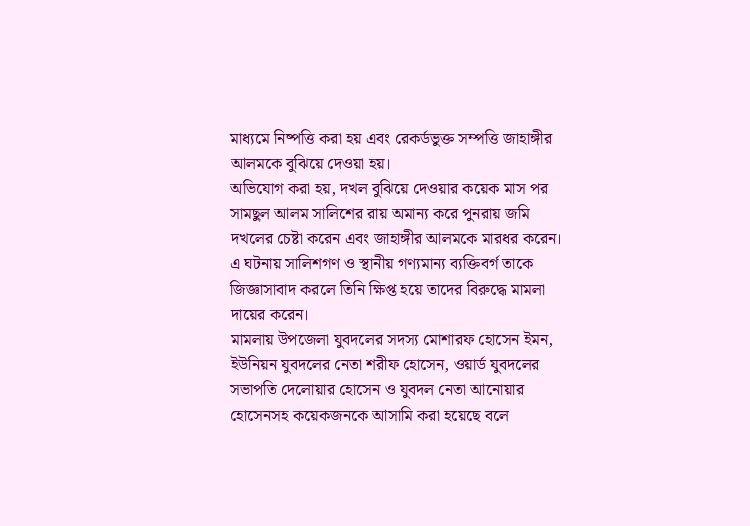মাধ্যমে নিষ্পত্তি করা হয় এবং রেকর্ডভুক্ত সম্পত্তি জাহাঙ্গীর আলমকে বুঝিয়ে দেওয়া হয়।
অভিযোগ করা হয়, দখল বুঝিয়ে দেওয়ার কয়েক মাস পর সামছুল আলম সালিশের রায় অমান্য করে পুনরায় জমি দখলের চেষ্টা করেন এবং জাহাঙ্গীর আলমকে মারধর করেন। এ ঘটনায় সালিশগণ ও স্থানীয় গণ্যমান্য ব্যক্তিবর্গ তাকে জিজ্ঞাসাবাদ করলে তিনি ক্ষিপ্ত হয়ে তাদের বিরুদ্ধে মামলা দায়ের করেন।
মামলায় উপজেলা যুবদলের সদস্য মোশারফ হোসেন ইমন, ইউনিয়ন যুবদলের নেতা শরীফ হোসেন, ওয়ার্ড যুবদলের সভাপতি দেলোয়ার হোসেন ও যুবদল নেতা আনোয়ার হোসেনসহ কয়েকজনকে আসামি করা হয়েছে বলে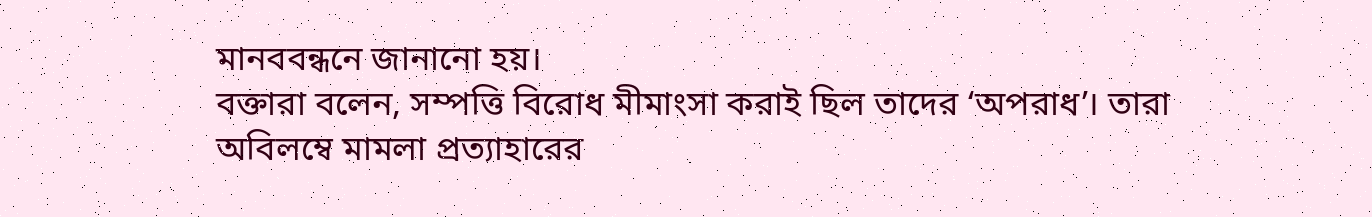মানববন্ধনে জানানো হয়।
বক্তারা বলেন, সম্পত্তি বিরোধ মীমাংসা করাই ছিল তাদের ‘অপরাধ’। তারা অবিলম্বে মামলা প্রত্যাহারের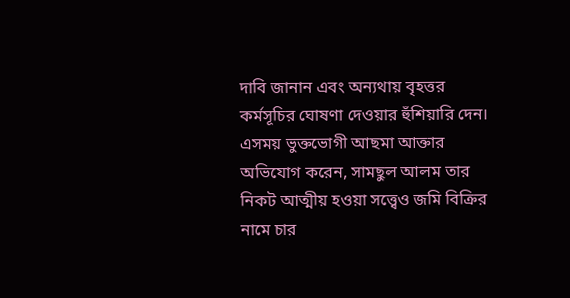দাবি জানান এবং অন্যথায় বৃহত্তর কর্মসূচির ঘোষণা দেওয়ার হুঁশিয়ারি দেন।
এসময় ভুক্তভোগী আছমা আক্তার অভিযোগ করেন, সামছুল আলম তার নিকট আত্মীয় হওয়া সত্ত্বেও জমি বিক্রির নামে চার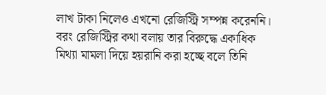লাখ টাকা নিলেও এখনো রেজিস্ট্রি সম্পন্ন করেননি। বরং রেজিস্ট্রির কথা বলায় তার বিরুদ্ধে একাধিক মিথ্যা মামলা দিয়ে হয়রানি করা হচ্ছে বলে তিনি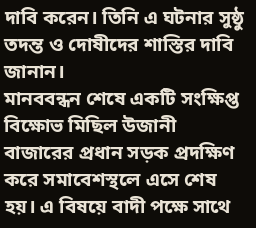দাবি করেন। তিনি এ ঘটনার সুষ্ঠু তদন্ত ও দোষীদের শাস্তির দাবি জানান।
মানববন্ধন শেষে একটি সংক্ষিপ্ত বিক্ষোভ মিছিল উজানী বাজারের প্রধান সড়ক প্রদক্ষিণ করে সমাবেশস্থলে এসে শেষ হয়। এ বিষয়ে বাদী পক্ষে সাথে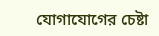যোগাযোগের চেষ্টা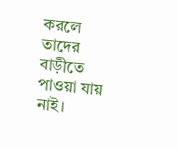করলে তাদের বাড়ীতে পাওয়া যায় নাই।